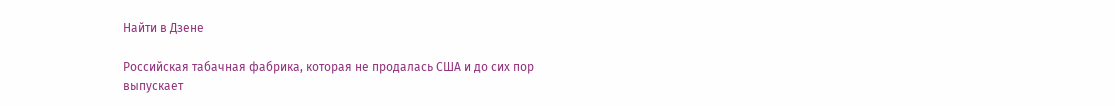Найти в Дзене

Российская табачная фабрика, которая не продалась США и до сих пор выпускает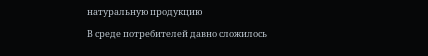натуральную продукцию

В среде потребителей давно сложилось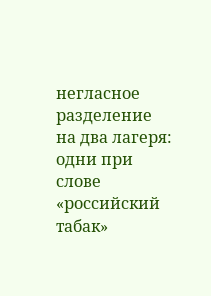негласное разделение на два лагеря: одни при слове «российский табак»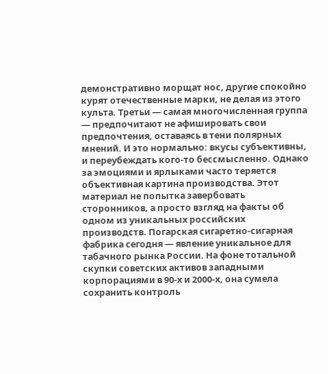демонстративно морщат нос, другие спокойно курят отечественные марки, не делая из этого культа. Третьи — самая многочисленная группа — предпочитают не афишировать свои предпочтения, оставаясь в тени полярных мнений. И это нормально: вкусы субъективны, и переубеждать кого-то бессмысленно. Однако за эмоциями и ярлыками часто теряется объективная картина производства. Этот материал не попытка завербовать сторонников, а просто взгляд на факты об одном из уникальных российских производств. Погарская сигаретно-сигарная фабрика сегодня — явление уникальное для табачного рынка России. На фоне тотальной скупки советских активов западными корпорациями в 90-х и 2000-х, она сумела сохранить контроль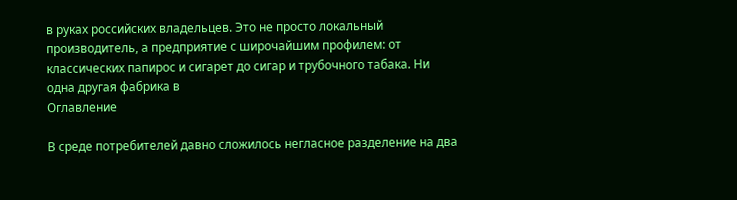в руках российских владельцев. Это не просто локальный производитель, а предприятие с широчайшим профилем: от классических папирос и сигарет до сигар и трубочного табака. Ни одна другая фабрика в
Оглавление

В среде потребителей давно сложилось негласное разделение на два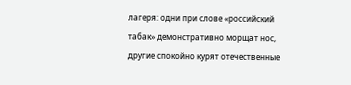лагеря: одни при слове «российский табак» демонстративно морщат нос, другие спокойно курят отечественные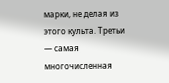марки, не делая из этого культа. Третьи — самая многочисленная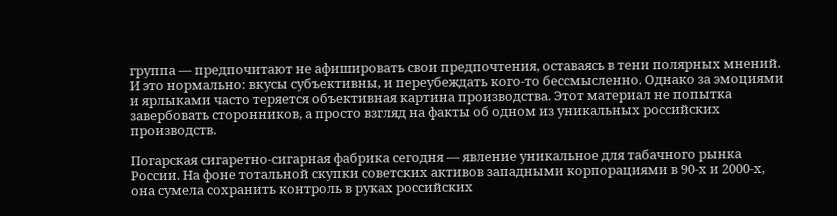группа — предпочитают не афишировать свои предпочтения, оставаясь в тени полярных мнений. И это нормально: вкусы субъективны, и переубеждать кого-то бессмысленно. Однако за эмоциями и ярлыками часто теряется объективная картина производства. Этот материал не попытка завербовать сторонников, а просто взгляд на факты об одном из уникальных российских производств.

Погарская сигаретно-сигарная фабрика сегодня — явление уникальное для табачного рынка России. На фоне тотальной скупки советских активов западными корпорациями в 90-х и 2000-х, она сумела сохранить контроль в руках российских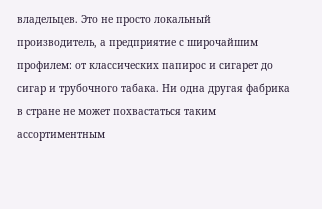владельцев. Это не просто локальный производитель, а предприятие с широчайшим профилем: от классических папирос и сигарет до сигар и трубочного табака. Ни одна другая фабрика в стране не может похвастаться таким ассортиментным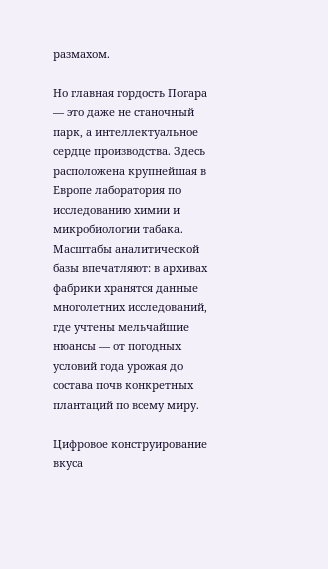размахом.

Но главная гордость Погара — это даже не станочный парк, а интеллектуальное сердце производства. Здесь расположена крупнейшая в Европе лаборатория по исследованию химии и микробиологии табака. Масштабы аналитической базы впечатляют: в архивах фабрики хранятся данные многолетних исследований, где учтены мельчайшие нюансы — от погодных условий года урожая до состава почв конкретных плантаций по всему миру.

Цифровое конструирование вкуса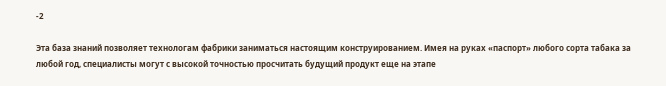-2

Эта база знаний позволяет технологам фабрики заниматься настоящим конструированием. Имея на руках «паспорт» любого сорта табака за любой год, специалисты могут с высокой точностью просчитать будущий продукт еще на этапе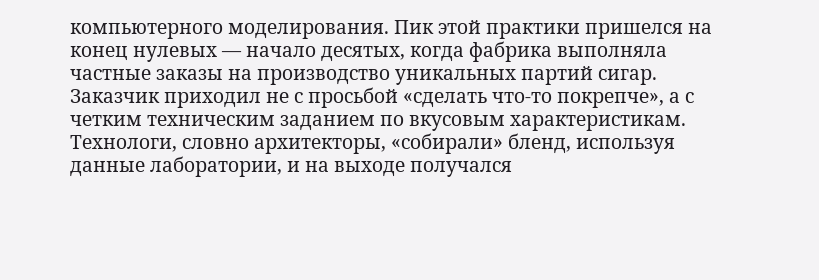компьютерного моделирования. Пик этой практики пришелся на конец нулевых — начало десятых, когда фабрика выполняла частные заказы на производство уникальных партий сигар. Заказчик приходил не с просьбой «сделать что-то покрепче», а с четким техническим заданием по вкусовым характеристикам. Технологи, словно архитекторы, «собирали» бленд, используя данные лаборатории, и на выходе получался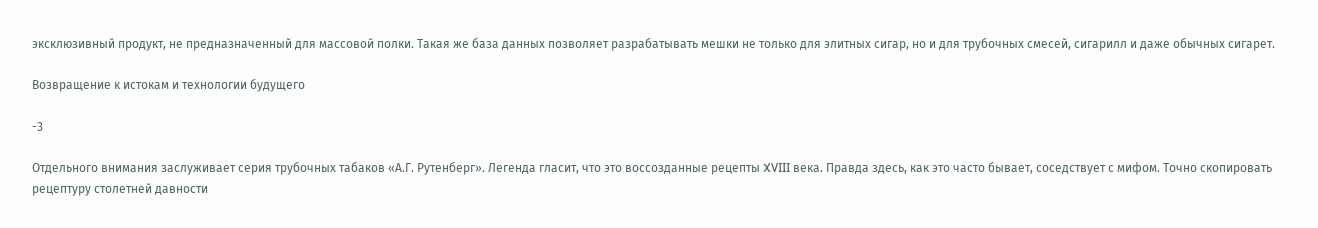эксклюзивный продукт, не предназначенный для массовой полки. Такая же база данных позволяет разрабатывать мешки не только для элитных сигар, но и для трубочных смесей, сигарилл и даже обычных сигарет.

Возвращение к истокам и технологии будущего

-3

Отдельного внимания заслуживает серия трубочных табаков «А.Г. Рутенберг». Легенда гласит, что это воссозданные рецепты XVIII века. Правда здесь, как это часто бывает, соседствует с мифом. Точно скопировать рецептуру столетней давности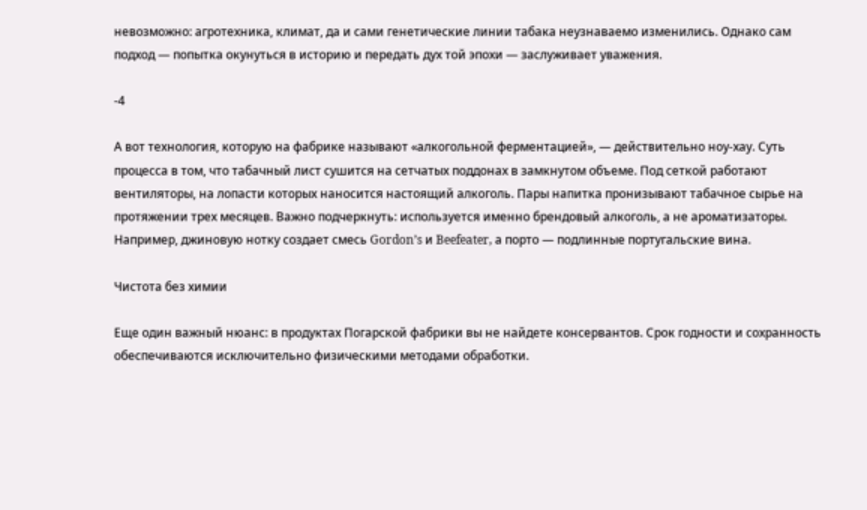невозможно: агротехника, климат, да и сами генетические линии табака неузнаваемо изменились. Однако сам подход — попытка окунуться в историю и передать дух той эпохи — заслуживает уважения.

-4

А вот технология, которую на фабрике называют «алкогольной ферментацией», — действительно ноу-хау. Суть процесса в том, что табачный лист сушится на сетчатых поддонах в замкнутом объеме. Под сеткой работают вентиляторы, на лопасти которых наносится настоящий алкоголь. Пары напитка пронизывают табачное сырье на протяжении трех месяцев. Важно подчеркнуть: используется именно брендовый алкоголь, а не ароматизаторы. Например, джиновую нотку создает смесь Gordon’s и Beefeater, а порто — подлинные португальские вина.

Чистота без химии

Еще один важный нюанс: в продуктах Погарской фабрики вы не найдете консервантов. Срок годности и сохранность обеспечиваются исключительно физическими методами обработки.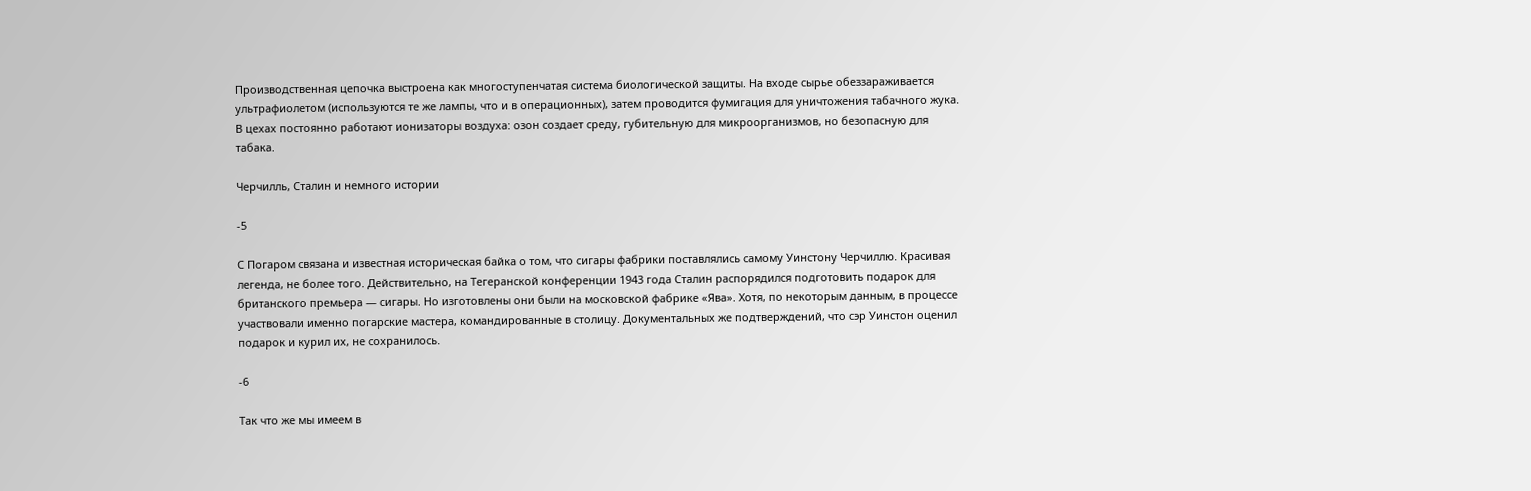Производственная цепочка выстроена как многоступенчатая система биологической защиты. На входе сырье обеззараживается ультрафиолетом (используются те же лампы, что и в операционных), затем проводится фумигация для уничтожения табачного жука. В цехах постоянно работают ионизаторы воздуха: озон создает среду, губительную для микроорганизмов, но безопасную для табака.

Черчилль, Сталин и немного истории

-5

С Погаром связана и известная историческая байка о том, что сигары фабрики поставлялись самому Уинстону Черчиллю. Красивая легенда, не более того. Действительно, на Тегеранской конференции 1943 года Сталин распорядился подготовить подарок для британского премьера — сигары. Но изготовлены они были на московской фабрике «Ява». Хотя, по некоторым данным, в процессе участвовали именно погарские мастера, командированные в столицу. Документальных же подтверждений, что сэр Уинстон оценил подарок и курил их, не сохранилось.

-6

Так что же мы имеем в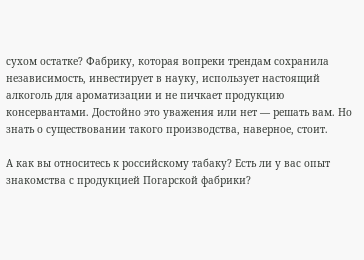сухом остатке? Фабрику, которая вопреки трендам сохранила независимость, инвестирует в науку, использует настоящий алкоголь для ароматизации и не пичкает продукцию консервантами. Достойно это уважения или нет — решать вам. Но знать о существовании такого производства, наверное, стоит.

А как вы относитесь к российскому табаку? Есть ли у вас опыт знакомства с продукцией Погарской фабрики?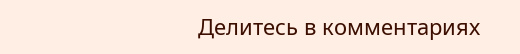Делитесь в комментариях